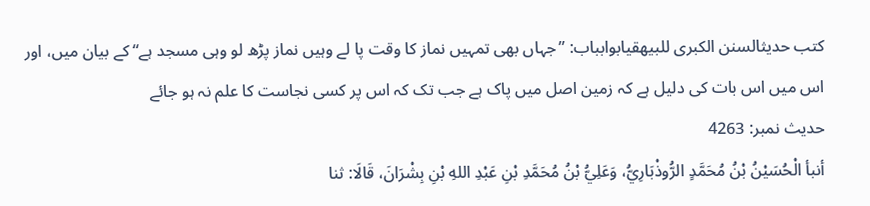کتب حدیثالسنن الكبرى للبيهقيابوابباب: ”جہاں بھی تمہیں نماز کا وقت پا لے وہیں نماز پڑھ لو وہی مسجد ہے“ کے بیان میں، اور اس میں اس بات کی دلیل ہے کہ زمین اصل میں پاک ہے جب تک کہ اس پر کسی نجاست کا علم نہ ہو جائے
حدیث نمبر: 4263
أنبأ الْحُسَيْنُ بْنُ مُحَمَّدٍ الرُّوذْبَارِيُّ، وَعَلِيُّ بْنُ مُحَمَّدِ بْنِ عَبْدِ اللهِ بْنِ بِشْرَانَ، قَالَا: ثنا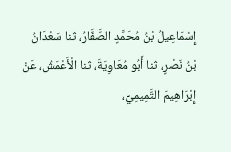إِسْمَاعِيلُ بْنُ مُحَمَّدٍ الصَّفَّارُ، ثنا سَعْدَانُ بْنُ نَصْرٍ، ثنا أَبُو مُعَاوِيَةَ، ثنا الْأَعْمَشُ، عَنْ إِبْرَاهِيمَ التَّمِيمِيِّ،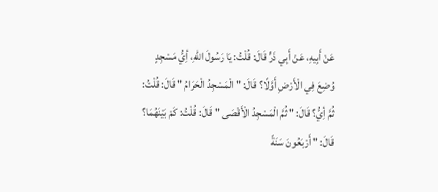عَنْ أَبِيهِ، عَنْ أَبِي ذَرٍّ قَالَ: قُلْتُ: يَا رَسُولَ اللهِ، أِيُّ مَسْجِدٍ وُضِعَ فِي الْأَرْضِ أَوَّلًا؟ قَالَ: " الْمَسْجِدُ الْحَرَامُ " قَالَ: قُلْتُ: ثُمَّ أِيُّ؟ قَالَ: " ثُمَّ الْمَسْجِدُ الْأَقْصَى " قَالَ: قُلْتُ: كَمْ بَيْنَهُمَا؟ قَالَ: " أَرْبَعُونَ سَنَةً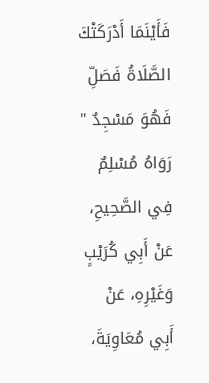فَأَيْنَمَا أَدْرَكَتْكَ الصَّلَاةُ فَصَلِّ فَهُوَ مَسْجِدٌ " رَوَاهُ مُسْلِمٌ فِي الصَّحِيحِ، عَنْ أَبِي كُرَيْبٍ وَغَيْرِهِ، عَنْ أَبِي مُعَاوِيَةَ،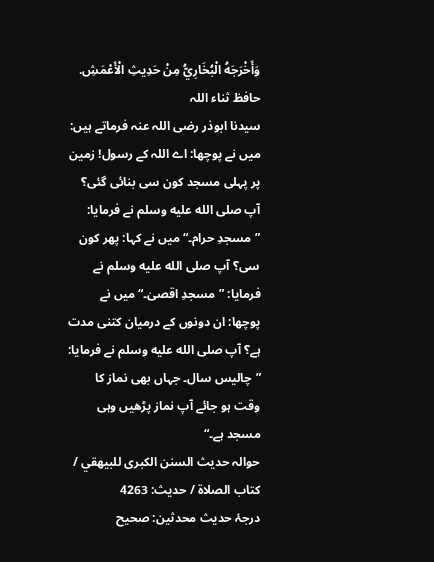وَأَخْرَجَهُ الْبُخَارِيُّ مِنْ حَدِيثِ الْأَعْمَشِ.
حافظ ثناء اللہ
سیدنا ابوذر رضی اللہ عنہ فرماتے ہیں: میں نے پوچھا: اے اللہ کے رسول! زمین پر پہلی مسجد کون سی بنائی گئی؟ آپ صلى الله عليه وسلم نے فرمایا: ”مسجدِ حرام۔“ میں نے کہا: پھر کون سی؟ آپ صلى الله عليه وسلم نے فرمایا: ”مسجدِ اقصیٰ۔“ میں نے پوچھا: ان دونوں کے درمیان کتنی مدت ہے؟ آپ صلى الله عليه وسلم نے فرمایا: ”چالیس سال۔ جہاں بھی نماز کا وقت ہو جائے آپ نماز پڑھیں وہی مسجد ہے۔“
حوالہ حدیث السنن الكبرى للبيهقي / كتاب الصلاة / حدیث: 4263
درجۂ حدیث محدثین: صحيح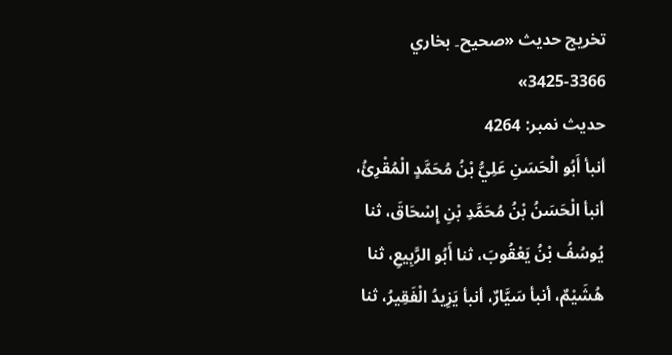تخریج حدیث «صحيح۔ بخاري 3366-3425»
حدیث نمبر: 4264
أنبأ أَبُو الْحَسَنِ عَلِيُّ بْنُ مُحَمَّدٍ الْمُقْرِئُ، أنبأ الْحَسَنُ بْنُ مُحَمَّدِ بْنِ إِسْحَاقَ، ثنا يُوسُفُ بْنُ يَعْقُوبَ، ثنا أَبُو الرَّبِيعِ، ثنا هُشَيْمٌ، أنبأ سَيَّارٌ، أنبأ يَزِيدُ الْفَقِيرُ، ثنا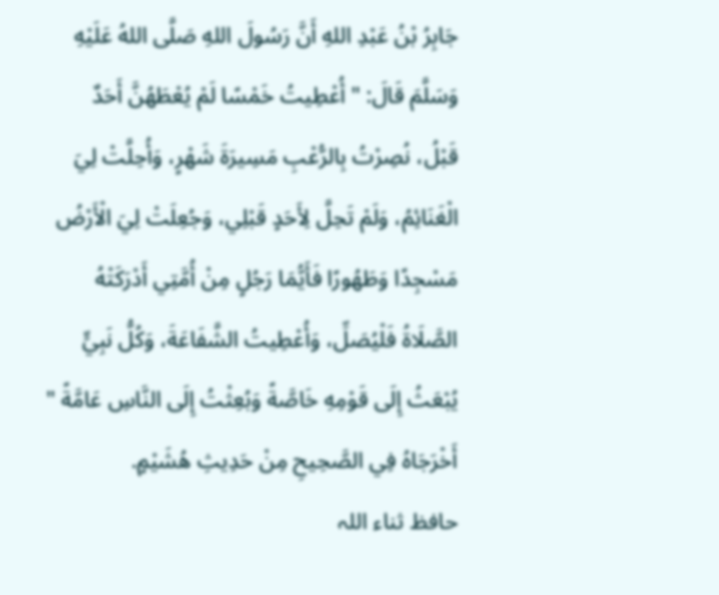جَابِرُ بْنُ عَبْدِ اللهِ أَنَّ رَسُولَ اللهِ صَلَّى اللهُ عَلَيْهِ وَسَلَّمَ قَالَ: " أُعْطِيتُ خَمْسًا لَمْ يُعْطَهُنَّ أَحَدٌ قَبْلُ، نُصِرْتُ بِالرُّعْبِ مَسِيرَةَ شَهْرٍ، وَأُحِلَّتْ لِيَ الْغَنَائِمُ، وَلَمْ تَحِلَّ لِأَحَدٍ قَبْلِي، وَجُعِلَتْ لِيَ الْأَرْضُ مَسْجِدًا وَطَهُورًا فَأَيُّمَا رَجُلٍ مِنْ أُمَّتِي أَدْرَكَتْهُ الصَّلَاةُ فَلْيُصَلِّ، وَأُعْطِيتُ الشَّفَاعَةَ، وَكُلُّ نَبِيٍّ يُبْعَثُ إِلَى قَوْمِهِ خَاصَّةً وَبُعِثْتُ إِلَى النَّاسِ عَامَّةً " أَخْرَجَاهُ فِي الصَّحِيحِ مِنْ حَدِيثِ هُشَيْمٍ.
حافظ ثناء اللہ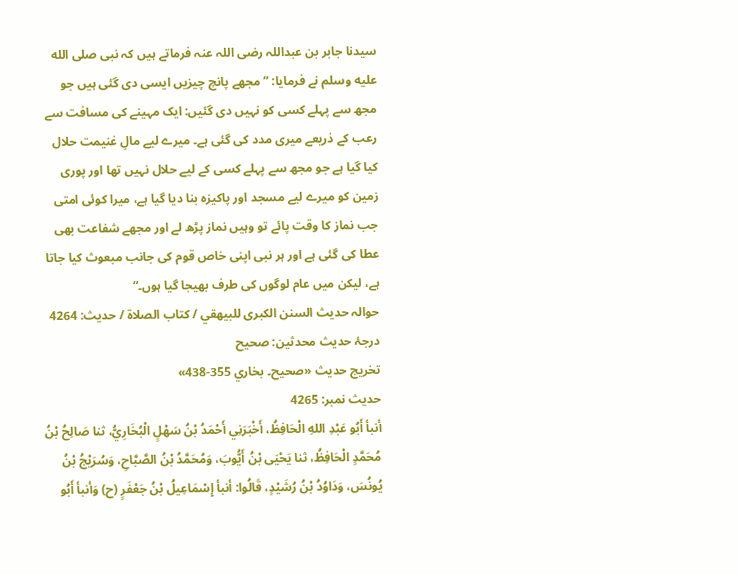سیدنا جابر بن عبداللہ رضی اللہ عنہ فرماتے ہیں کہ نبی صلى الله عليه وسلم نے فرمایا: ”مجھے پانچ چیزیں ایسی دی گئی ہیں جو مجھ سے پہلے کسی کو نہیں دی گئیں: ایک مہینے کی مسافت سے رعب کے ذریعے میری مدد کی گئی ہے۔ میرے لیے مالِ غنیمت حلال کیا گیا ہے جو مجھ سے پہلے کسی کے لیے حلال نہیں تھا اور پوری زمین کو میرے لیے مسجد اور پاکیزہ بنا دیا گیا ہے، میرا کوئی امتی جب نماز کا وقت پائے تو وہیں نماز پڑھ لے اور مجھے شفاعت بھی عطا کی گئی ہے اور ہر نبی اپنی خاص قوم کی جانب مبعوث کیا جاتا ہے، لیکن میں عام لوگوں کی طرف بھیجا گیا ہوں۔“
حوالہ حدیث السنن الكبرى للبيهقي / كتاب الصلاة / حدیث: 4264
درجۂ حدیث محدثین: صحيح
تخریج حدیث «صحيح۔ بخاري 355-438»
حدیث نمبر: 4265
أنبأ أَبُو عَبْدِ اللهِ الْحَافِظُ، أَخْبَرَنِي أَحْمَدُ بْنُ سَهْلٍ الْبُخَارِيُّ، ثنا صَالِحُ بْنُ مُحَمَّدٍ الْحَافِظُ، ثنا يَحْيَى بْنُ أَيُّوبَ، وَمُحَمَّدُ بْنُ الصَّبَّاحِ، وَسُرَيْجُ بْنُ يُونُسَ، وَدَاوُدُ بْنُ رُشَيْدٍ، قَالُوا: أنبأ إِسْمَاعِيلُ بْنُ جَعْفَرٍ (ح) وَأنبأ أَبُو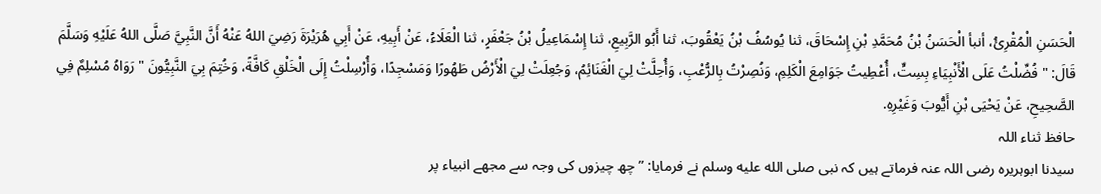الْحَسَنِ الْمُقْرِئُ، أنبأ الْحَسَنُ بْنُ مُحَمَّدِ بْنِ إِسْحَاقَ، ثنا يُوسُفُ بْنُ يَعْقُوبَ، ثنا أَبُو الرَّبِيعِ، ثنا إِسْمَاعِيلُ بْنُ جَعْفَرٍ، ثنا الْعَلَاءُ، عَنْ أَبِيهِ، عَنْ أَبِي هُرَيْرَةَ رَضِيَ اللهُ عَنْهُ أَنَّ النَّبِيَّ صَلَّى اللهُ عَلَيْهِ وَسَلَّمَ قَالَ: " فُضِّلْتُ عَلَى الْأَنْبِيَاءِ بِسِتٍّ، أُعْطِيتُ جَوَامِعَ الْكَلِمِ، وَنُصِرْتُ بِالرُّعْبِ، وَأُحِلَّتْ لِيَ الْغَنَائِمُ، وَجُعِلَتْ لِيَ الْأَرْضُ طَهُورًا وَمَسْجِدًا، وَأُرْسِلْتُ إِلَى الْخَلْقِ كَافَّةً، وَخُتِمَ بِيَ النَّبِيُّونَ " رَوَاهُ مُسْلِمٌ فِي الصَّحِيحِ، عَنْ يَحْيَى بْنِ أَيُّوبَ وَغَيْرِهِ.
حافظ ثناء اللہ
سیدنا ابوہریرہ رضی اللہ عنہ فرماتے ہیں کہ نبی صلى الله عليه وسلم نے فرمایا: ”چھ چیزوں کی وجہ سے مجھے انبیاء پر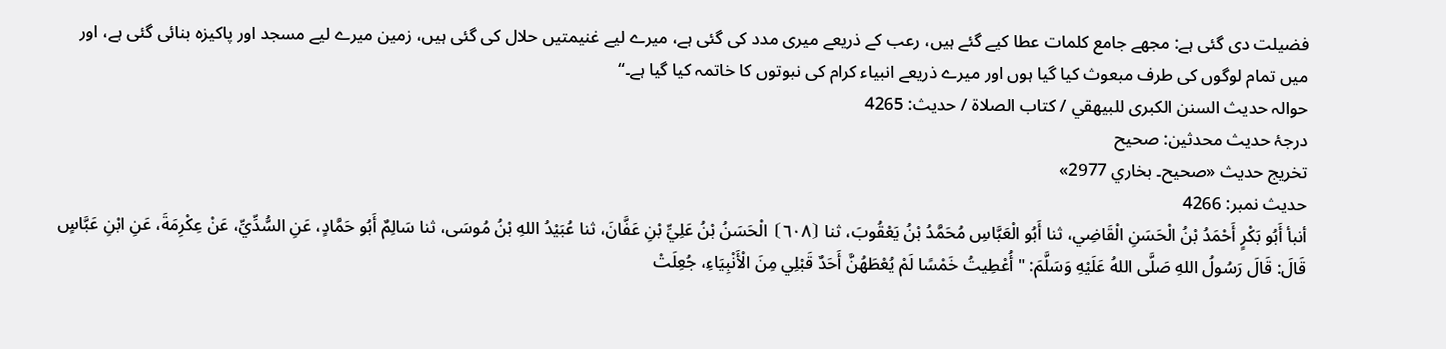فضیلت دی گئی ہے: مجھے جامع کلمات عطا کیے گئے ہیں، رعب کے ذریعے میری مدد کی گئی ہے، میرے لیے غنیمتیں حلال کی گئی ہیں، زمین میرے لیے مسجد اور پاکیزہ بنائی گئی ہے، اور میں تمام لوگوں کی طرف مبعوث کیا گیا ہوں اور میرے ذریعے انبیاء کرام کی نبوتوں کا خاتمہ کیا گیا ہے۔“
حوالہ حدیث السنن الكبرى للبيهقي / كتاب الصلاة / حدیث: 4265
درجۂ حدیث محدثین: صحيح
تخریج حدیث «صحيح۔ بخاري 2977»
حدیث نمبر: 4266
أنبأ أَبُو بَكْرٍ أَحْمَدُ بْنُ الْحَسَنِ الْقَاضِي، ثنا أَبُو الْعَبَّاسِ مُحَمَّدُ بْنُ يَعْقُوبَ، ثنا ⦗٦٠٨⦘ الْحَسَنُ بْنُ عَلِيِّ بْنِ عَفَّانَ، ثنا عُبَيْدُ اللهِ بْنُ مُوسَى، ثنا سَالِمٌ أَبُو حَمَّادٍ، عَنِ السُّدِّيِّ، عَنْ عِكْرِمَةَ، عَنِ ابْنِ عَبَّاسٍ قَالَ: قَالَ رَسُولُ اللهِ صَلَّى اللهُ عَلَيْهِ وَسَلَّمَ: " أُعْطِيتُ خَمْسًا لَمْ يُعْطَهُنَّ أَحَدٌ قَبْلِي مِنَ الْأَنْبِيَاءِ، جُعِلَتْ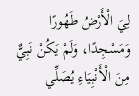لِيَ الْأَرْضُ طَهُورًا وَمَسْجِدًا، وَلَمْ يَكُنْ نَبِيٌّ مِنَ الْأَنْبِيَاءِ يُصَلِّي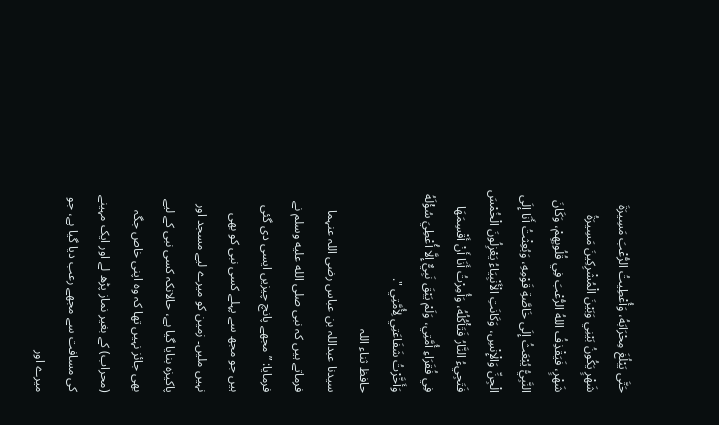حَتَّى يَبْلُغَ مِحْرَابَهُ، وَأُعْطِيتُ الرُّعْبَ مَسِيرَةَ شَهْرٍ يَكُونُ بَيْنِي وَبَيْنَ الْمُشْرِكِينَ مَسِيرَةُ شَهْرٍ، فَيَقْذِفُ اللهُ الرُّعْبَ فِي قُلُوبِهِمْ، وَكَانَ النَّبِيُّ يُبْعَثُ إِلَى خَاصَّةِ قَوْمِهِ، وَبُعِثْتُ أَنَا إِلَى الْجِنِّ وَالْإِنْسِ، وَكَانَتِ الْأَنْبِيَاءُ يَعْزِلُونَ الْخُمْسَ فَتَجِيءُ النَّارُ فَتَأْكُلُهُ، وَأُمِرْتُ أَنَا أَنْ أَقْسِمَهَا فِي فُقَرَاءِ أُمَّتِي، وَلَمْ يَبْقَ نَبِيٌّ إِلَّا أُعْطِيَ سُؤْلَهُ وَأَخَّرْتُ شَفَاعَتِي لِأُمَّتِي ".
حافظ ثناء اللہ
سیدنا عبداللہ بن عباس رضی اللہ عنہما فرماتے ہیں کہ نبی صلى الله عليه وسلم نے فرمایا: ”مجھے پانچ چیزیں ایسی دی گئی ہیں جو مجھ سے پہلے کسی نبی کو بھی نہیں ملیں۔ زمین کو میرے لیے مسجد اور پاکیزہ بنایا گیا ہے، حالانکہ کسی نبی کے لیے بھی جائز نہیں تھا کہ وہ اپنی خاص جگہ (محراب) کے بغیر نماز پڑھ لے اور ایک مہینے کی مسافت سے مجھے رعب دیا گیا ہے، جو میرے اور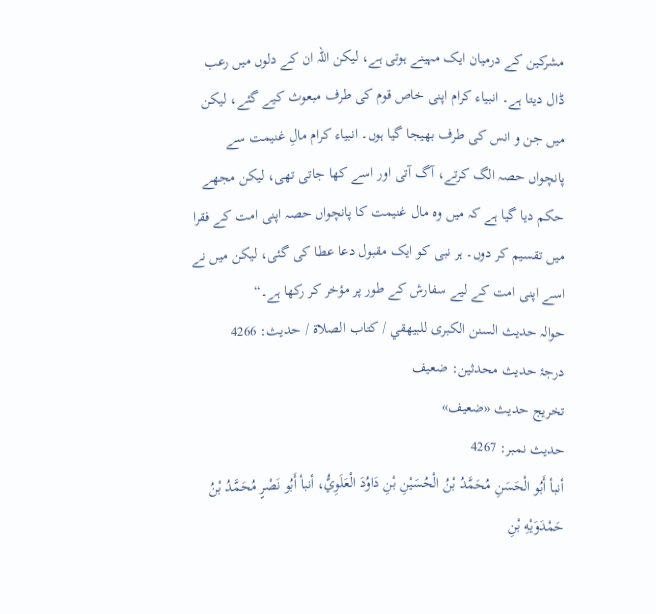مشرکین کے درمیان ایک مہینے ہوتی ہے، لیکن اللہ ان کے دلوں میں رعب ڈال دیتا ہے۔ انبیاء کرام اپنی خاص قوم کی طرف مبعوث کیے گئے، لیکن میں جن و انس کی طرف بھیجا گیا ہوں۔ انبیاء کرام مالِ غنیمت سے پانچواں حصہ الگ کرتے، آگ آتی اور اسے کھا جاتی تھی، لیکن مجھے حکم دیا گیا ہے کہ میں وہ مال غنیمت کا پانچواں حصہ اپنی امت کے فقرا میں تقسیم کر دوں۔ ہر نبی کو ایک مقبول دعا عطا کی گئی، لیکن میں نے اسے اپنی امت کے لیے سفارش کے طور پر مؤخر کر رکھا ہے۔“
حوالہ حدیث السنن الكبرى للبيهقي / كتاب الصلاة / حدیث: 4266
درجۂ حدیث محدثین: ضعيف
تخریج حدیث «ضعيف»
حدیث نمبر: 4267
أنبأ أَبُو الْحَسَنِ مُحَمَّدُ بْنُ الْحُسَيْنِ بْنِ دَاوُدَ الْعَلَوِيُّ، أنبأ أَبُو نَصْرٍ مُحَمَّدُ بْنُ حَمْدَوَيْهِ بْنِ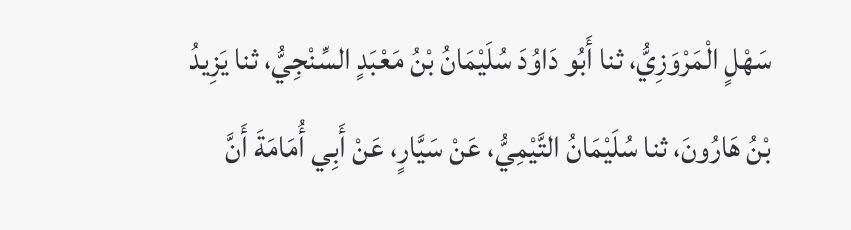سَهْلٍ الْمَرْوَزِيُّ، ثنا أَبُو دَاوُدَ سُلَيْمَانُ بْنُ مَعْبَدٍ السِّنْجِيُّ، ثنا يَزِيدُ بْنُ هَارُونَ، ثنا سُلَيْمَانُ التَّيْمِيُّ، عَنْ سَيَّارٍ، عَنْ أَبِي أُمَامَةَ أَنَّ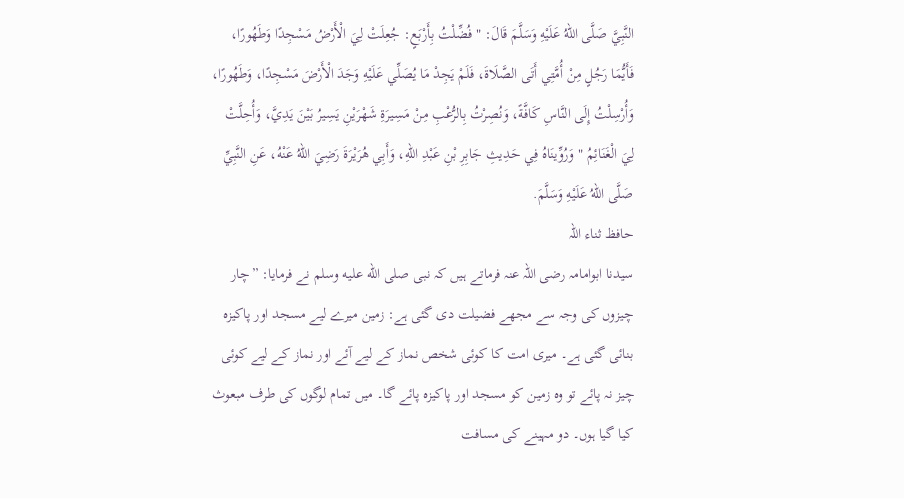النَّبِيَّ صَلَّى اللهُ عَلَيْهِ وَسَلَّمَ قَالَ: " فُضِّلْتُ بِأَرْبَعٍ: جُعِلَتْ لِيَ الْأَرْضُ مَسْجِدًا وَطَهُورًا، فَأَيُّمَا رَجُلٍ مِنْ أُمَّتِي أَتَى الصَّلَاةَ، فَلَمْ يَجِدْ مَا يُصَلِّي عَلَيْهِ وَجَدَ الْأَرْضَ مَسْجِدًا، وَطَهُورًا، وَأُرْسِلْتُ إِلَى النَّاسِ كَافَّةً، وَنُصِرْتُ بِالرُّعْبِ مِنْ مَسِيرَةِ شَهْرَيْنِ يَسِيرُ بَيْنَ يَدِيَّ، وَأُحِلَّتْ لِيَ الْغَنَائِمُ " وَرُوِّينَاهُ فِي حَدِيثِ جَابِرِ بْنِ عَبْدِ اللهِ، وَأَبِي هُرَيْرَةَ رَضِيَ اللهُ عَنْهُ، عَنِ النَّبِيِّ صَلَّى اللهُ عَلَيْهِ وَسَلَّمَ.
حافظ ثناء اللہ
سیدنا ابوامامہ رضی اللہ عنہ فرماتے ہیں کہ نبی صلى الله عليه وسلم نے فرمایا: ”چار چیزوں کی وجہ سے مجھے فضیلت دی گئی ہے: زمین میرے لیے مسجد اور پاکیزہ بنائی گئی ہے۔ میری امت کا کوئی شخص نماز کے لیے آئے اور نماز کے لیے کوئی چیز نہ پائے تو وہ زمین کو مسجد اور پاکیزہ پائے گا۔ میں تمام لوگوں کی طرف مبعوث کیا گیا ہوں۔ دو مہینے کی مسافت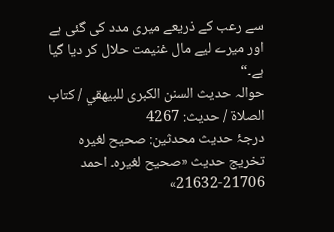سے رعب کے ذریعے میری مدد کی گئی ہے اور میرے لیے مال غنیمت حلال کر دیا گیا ہے۔“
حوالہ حدیث السنن الكبرى للبيهقي / كتاب الصلاة / حدیث: 4267
درجۂ حدیث محدثین: صحيح لغيره
تخریج حدیث «صحيح لغيره۔ احمد 21706-21632»